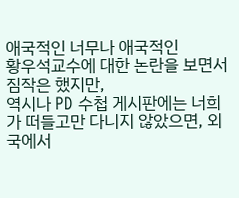애국적인 너무나 애국적인
황우석교수에 대한 논란을 보면서 짐작은 했지만,
역시나 PD 수첩 게시판에는 너희가 떠들고만 다니지 않았으면, 외국에서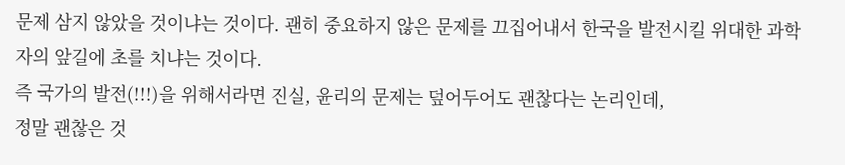문제 삼지 않았을 것이냐는 것이다. 괜히 중요하지 않은 문제를 끄집어내서 한국을 발전시킬 위대한 과학자의 앞길에 초를 치냐는 것이다.
즉 국가의 발전(!!!)을 위해서라면 진실, 윤리의 문제는 덮어두어도 괜찮다는 논리인데,
정말 괜찮은 것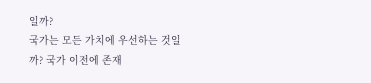일까?
국가는 모든 가치에 우선하는 것일까? 국가 이전에 존재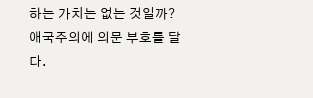하는 가치는 없는 것일까?
애국주의에 의문 부호를 달다.